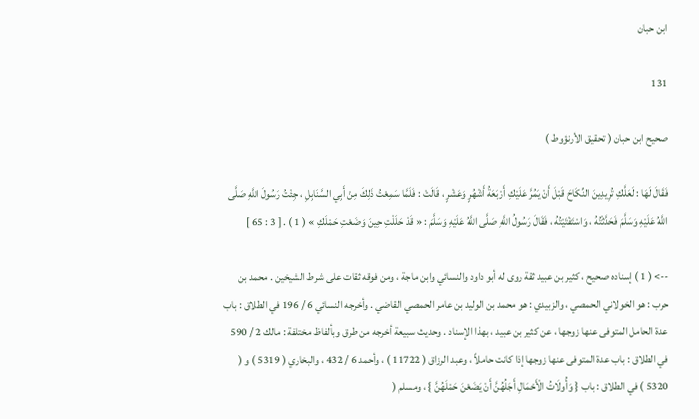ابن حبان

131

صحيح ابن حبان ( تحقيق الأرنؤوط )

فَقَالَ لَهَا : لَعَلَّكِ تُرِيدِينَ النِّكَاحَ قَبْلَ أَنْ يَمُرَّ عَلَيْكِ أَرْبَعَةُ أَشْهُرٍ وَعَشْرٍ ، قَالَتْ : فَلَمَّا سَمِعْتُ ذَلِكَ مِنْ أَبِي السَّنَابِلِ ، جِئْتُ رَسُولَ اللَّهِ صَلَّى اللَّهُ عَلَيْهِ وَسَلَّمَ فَحَدَّثْتُهُ ، وَاسْتَفْتَيْتُهُ ، فَقَالَ رَسُولُ اللَّهِ صَلَّى اللَّهُ عَلَيْهِ وَسَلَّمَ : « قَدْ حَلَلْتِ حِينَ وَضَعْتِ حَمْلَكِ » ( 1 ) . [ 3 : 65 ]

--> ( 1 ) إسناده صحيح ، كثير بن عبيد ثقة روى له أبو داود والنسائي وابن ماجة ، ومن فوقه ثقات على شرط الشيخين . محمد بن حرب : هو الخولاني الحمصي ، والزبيدي : هو محمد بن الوليد بن عامر الحمصي القاضي . وأخرجه النسائي 6 / 196 في الطلاق : باب عدة الحامل المتوفى عنها زوجها ، عن كثير بن عبيد ، بهذا الإسناد . وحديث سبيعة أخرجه من طرق وبألفاظ مختلفة : مالك 2 / 590 في الطلاق : باب عدة المتوفى عنها زوجها إذا كانت حاملاً ، وعبد الرزاق ( 11722 ) ، وأحمد 6 / 432 ، والبخاري ( 5319 ) و ( 5320 ) في الطلاق : باب { وَأُولَاتُ الْأَحْمَالِ أَجَلُهُنَّ أَنْ يَضَعْنَ حَمْلَهُنَّ } ، ومسلم (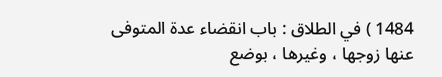1484 ) في الطلاق : باب انقضاء عدة المتوفى عنها زوجها ، وغيرها ، بوضع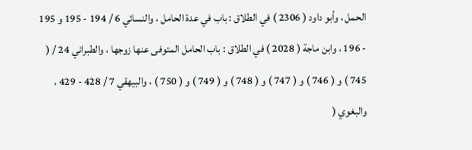الحمل ، وأبو داود ( 2306 ) في الطلاق : باب في عدة الحامل ، والنسائي 6 / 194 - 195 و 195 - 196 ، وابن ماجة ( 2028 ) في الطلاق : باب الحامل المتوفى عنها زوجها ، والطبراني 24 / ( 745 ) و ( 746 ) و ( 747 ) و ( 748 ) و ( 749 ) و ( 750 ) ، والبيهقي 7 / 428 - 429 ، والبغوي (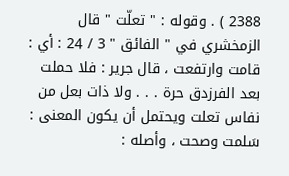2388 ) . وقوله : " تعلّت " قال الزمخشري في " الفائق " 3 / 24 : أي : قامت وارتفعت ، قال جرير : فلا حملت بعد الفرزدق حرة . . . ولا ذات بعل من نفاس تعلت ويحتمل أن يكون المعنى : سَلمت وصحت ، وأصله :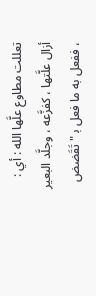تعللت مطاوع علَّها الله : أي : أزال علَّتها ، كفزَّعه ، وجلَّد البعير ، ففعل به ما فعل ب‍ " تَقَضض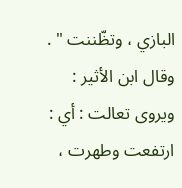البازي ، وتظّننت " . وقال ابن الأثير : ويروى تعالت : أي : ارتفعت وطهرت ،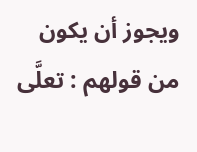ويجوز أن يكون من قولهم : تعلَّى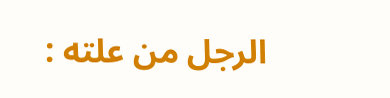الرجل من علته :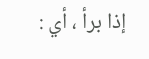إذا برأ ، أي :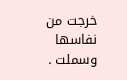خرجت من نفاسها وسملت .